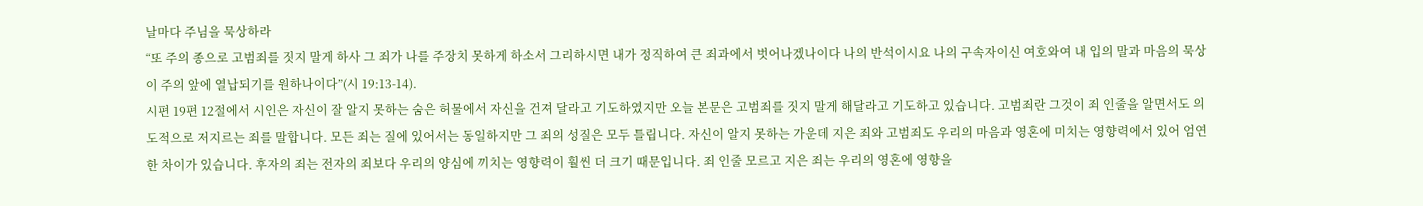날마다 주님을 묵상하라
“또 주의 종으로 고범죄를 짓지 말게 하사 그 죄가 나를 주장치 못하게 하소서 그리하시면 내가 정직하여 큰 죄과에서 벗어나겠나이다 나의 반석이시요 나의 구속자이신 여호와여 내 입의 말과 마음의 묵상이 주의 앞에 열납되기를 원하나이다”(시 19:13-14).
시편 19편 12절에서 시인은 자신이 잘 알지 못하는 숨은 허물에서 자신을 건져 달라고 기도하였지만 오늘 본문은 고범죄를 짓지 말게 해달라고 기도하고 있습니다. 고범죄란 그것이 죄 인줄을 알면서도 의도적으로 저지르는 죄를 말합니다. 모든 죄는 질에 있어서는 동일하지만 그 죄의 성질은 모두 틀립니다. 자신이 알지 못하는 가운데 지은 죄와 고범죄도 우리의 마음과 영혼에 미치는 영향력에서 있어 엄연한 차이가 있습니다. 후자의 죄는 전자의 죄보다 우리의 양심에 끼치는 영향력이 훨씬 더 크기 때문입니다. 죄 인줄 모르고 지은 죄는 우리의 영혼에 영향을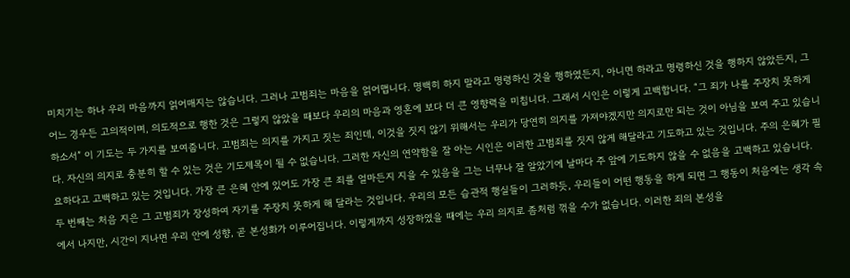미치기는 하나 우리 마음까지 얽어매지는 않습니다. 그러나 고범죄는 마음을 얽어맵니다. 명백히 하지 말라고 명령하신 것을 행하였든지, 아니면 하라고 명령하신 것을 행하지 않았든지, 그 어느 경우든 고의적이며, 의도적으로 행한 것은 그렇지 않았을 때보다 우리의 마음과 영혼에 보다 더 큰 영향력을 미칩니다. 그래서 시인은 이렇게 고백합니다. “그 죄가 나를 주장치 못하게 하소서” 이 기도는 두 가지를 보여줍니다. 고범죄는 의지를 가지고 짓는 죄인데, 이것을 짓지 않기 위해서는 우리가 당연히 의지를 가져야겠지만 의지로만 되는 것이 아님을 보여 주고 있습니다. 자신의 의지로 충분히 할 수 있는 것은 기도제목이 될 수 없습니다. 그러한 자신의 연약함을 잘 아는 시인은 이러한 고범죄를 짓지 않게 해달라고 기도하고 있는 것입니다. 주의 은혜가 필요하다고 고백하고 있는 것입니다. 가장 큰 은혜 안에 있어도 가장 큰 죄를 얼마든지 지을 수 있음을 그는 너무나 잘 알았기에 날마다 주 앞에 기도하지 않을 수 없음을 고백하고 있습니다. 두 번째는 처음 지은 그 고범죄가 장성하여 자기를 주장치 못하게 해 달라는 것입니다. 우리의 모든 습관적 행실들이 그러하듯, 우리들이 어떤 행동을 하게 되면 그 행동이 처음에는 생각 속에서 나지만, 시간이 지나면 우리 안에 성향, 곧 본성화가 이루어집니다. 이렇게까지 성장하였을 때에는 우리 의지로 좀처럼 꺾을 수가 없습니다. 이러한 죄의 본성을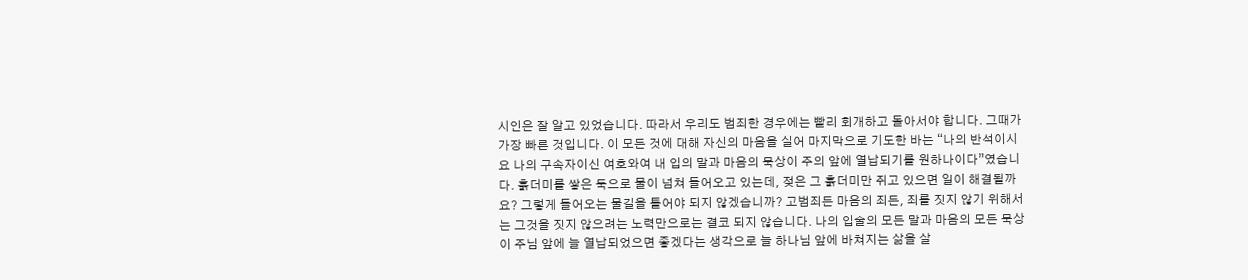시인은 잘 알고 있었습니다. 따라서 우리도 범죄한 경우에는 빨리 회개하고 돌아서야 합니다. 그때가 가장 빠른 것입니다. 이 모든 것에 대해 자신의 마음을 실어 마지막으로 기도한 바는 “나의 반석이시요 나의 구속자이신 여호와여 내 입의 말과 마음의 묵상이 주의 앞에 열납되기를 원하나이다”였습니다. 흙더미를 쌓은 둑으로 물이 넘쳐 들어오고 있는데, 젖은 그 흙더미만 쥐고 있으면 일이 해결될까요? 그렇게 들어오는 물길을 틀어야 되지 않겠습니까? 고범죄든 마음의 죄든, 죄를 짓지 않기 위해서는 그것을 짓지 않으려는 노력만으로는 결코 되지 않습니다. 나의 입술의 모든 말과 마음의 모든 묵상이 주님 앞에 늘 열납되었으면 좋겠다는 생각으로 늘 하나님 앞에 바쳐지는 삶을 살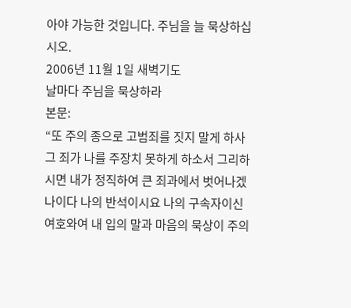아야 가능한 것입니다. 주님을 늘 묵상하십시오.
2006년 11월 1일 새벽기도
날마다 주님을 묵상하라
본문:
“또 주의 종으로 고범죄를 짓지 말게 하사 그 죄가 나를 주장치 못하게 하소서 그리하시면 내가 정직하여 큰 죄과에서 벗어나겠나이다 나의 반석이시요 나의 구속자이신 여호와여 내 입의 말과 마음의 묵상이 주의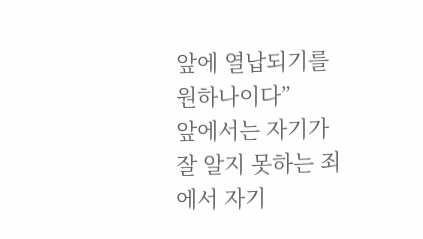앞에 열납되기를 원하나이다”
앞에서는 자기가 잘 알지 못하는 죄에서 자기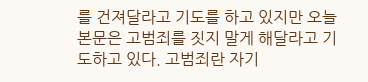를 건져달라고 기도를 하고 있지만 오늘 본문은 고범죄를 짓지 말게 해달라고 기도하고 있다. 고범죄란 자기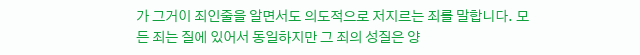가 그거이 죄인줄을 알면서도 의도적으로 저지르는 죄를 말합니다. 모든 죄는 질에 있어서 동일하지만 그 죄의 성질은 양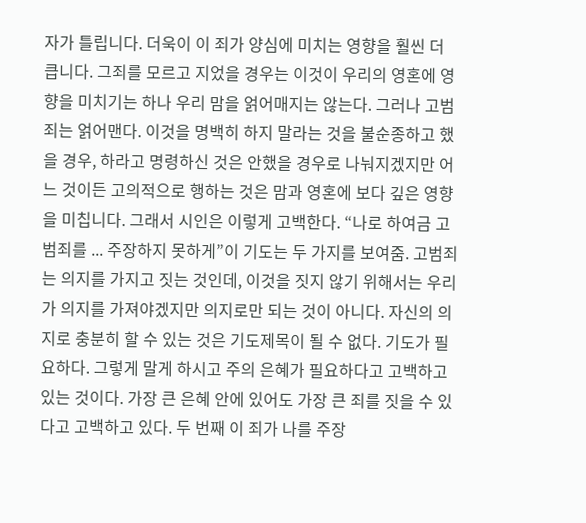자가 틀립니다. 더욱이 이 죄가 양심에 미치는 영향을 훨씬 더 큽니다. 그죄를 모르고 지었을 경우는 이것이 우리의 영혼에 영향을 미치기는 하나 우리 맘을 얽어매지는 않는다. 그러나 고범죄는 얽어맨다. 이것을 명백히 하지 말라는 것을 불순종하고 했을 경우, 하라고 명령하신 것은 안했을 경우로 나눠지겠지만 어느 것이든 고의적으로 행하는 것은 맘과 영혼에 보다 깊은 영향을 미칩니다. 그래서 시인은 이렇게 고백한다. “나로 하여금 고범죄를 ... 주장하지 못하게”이 기도는 두 가지를 보여줌. 고범죄는 의지를 가지고 짓는 것인데, 이것을 짓지 않기 위해서는 우리가 의지를 가져야겠지만 의지로만 되는 것이 아니다. 자신의 의지로 충분히 할 수 있는 것은 기도제목이 될 수 없다. 기도가 필요하다. 그렇게 말게 하시고 주의 은혜가 필요하다고 고백하고 있는 것이다. 가장 큰 은혜 안에 있어도 가장 큰 죄를 짓을 수 있다고 고백하고 있다. 두 번째 이 죄가 나를 주장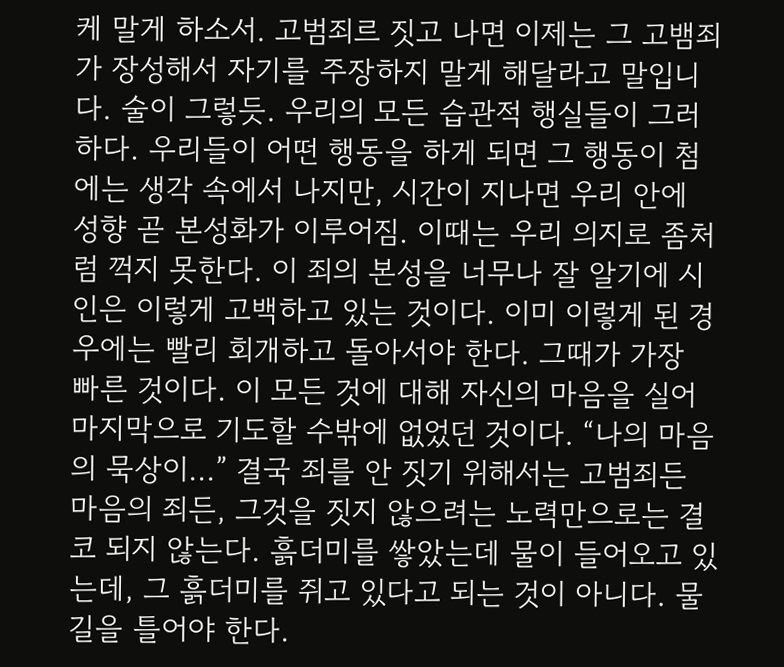케 말게 하소서. 고범죄르 짓고 나면 이제는 그 고뱀죄가 장성해서 자기를 주장하지 말게 해달라고 말입니다. 술이 그렇듯. 우리의 모든 습관적 행실들이 그러하다. 우리들이 어떤 행동을 하게 되면 그 행동이 첨에는 생각 속에서 나지만, 시간이 지나면 우리 안에 성향 곧 본성화가 이루어짐. 이때는 우리 의지로 좀처럼 꺽지 못한다. 이 죄의 본성을 너무나 잘 알기에 시인은 이렇게 고백하고 있는 것이다. 이미 이렇게 된 경우에는 빨리 회개하고 돌아서야 한다. 그때가 가장 빠른 것이다. 이 모든 것에 대해 자신의 마음을 실어 마지막으로 기도할 수밖에 없었던 것이다. “나의 마음의 묵상이...” 결국 죄를 안 짓기 위해서는 고범죄든 마음의 죄든, 그것을 짓지 않으려는 노력만으로는 결코 되지 않는다. 흙더미를 쌓았는데 물이 들어오고 있는데, 그 흙더미를 쥐고 있다고 되는 것이 아니다. 물길을 틀어야 한다.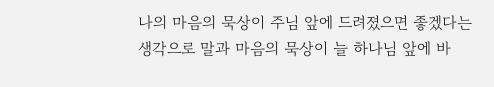나의 마음의 묵상이 주님 앞에 드려졌으면 좋겠다는 생각으로 말과 마음의 묵상이 늘 하나님 앞에 바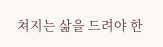쳐지는 삶을 드려야 한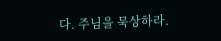다. 주님을 묵상하라.